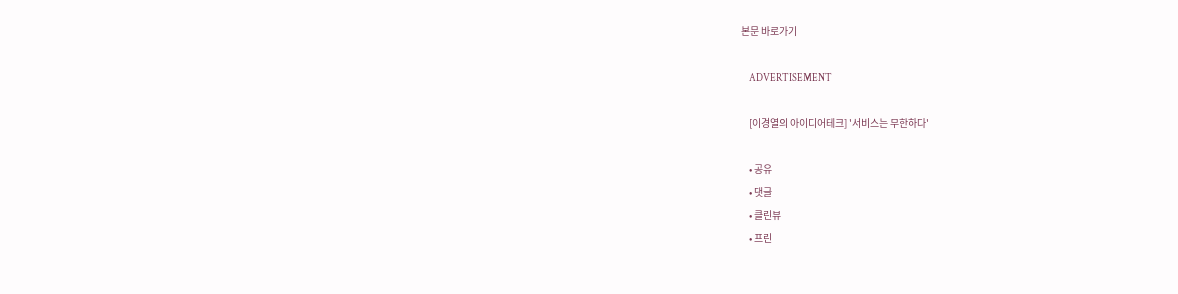본문 바로가기

    ADVERTISEMENT

    [이경열의 아이디어테크] '서비스는 무한하다'

    • 공유
    • 댓글
    • 클린뷰
    • 프린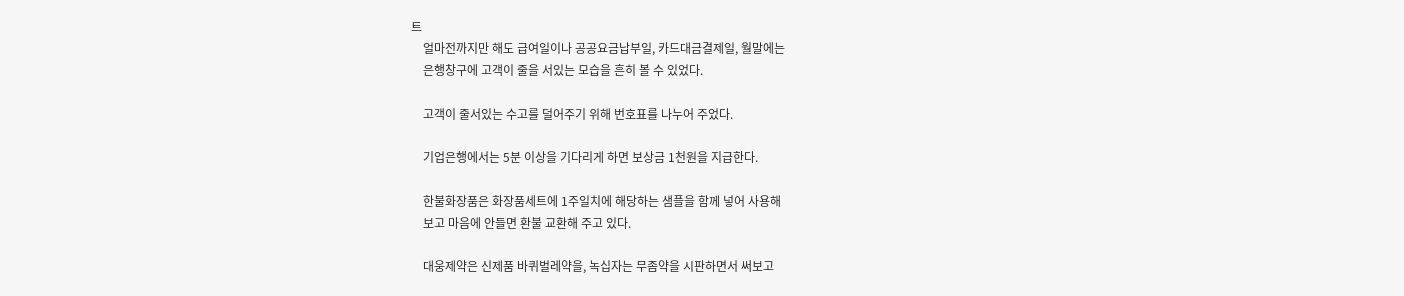트
    얼마전까지만 해도 급여일이나 공공요금납부일, 카드대금결제일, 월말에는
    은행창구에 고객이 줄을 서있는 모습을 흔히 볼 수 있었다.

    고객이 줄서있는 수고를 덜어주기 위해 번호표를 나누어 주었다.

    기업은행에서는 5분 이상을 기다리게 하면 보상금 1천원을 지급한다.

    한불화장품은 화장품세트에 1주일치에 해당하는 샘플을 함께 넣어 사용해
    보고 마음에 안들면 환불 교환해 주고 있다.

    대웅제약은 신제품 바퀴벌레약을, 녹십자는 무좀약을 시판하면서 써보고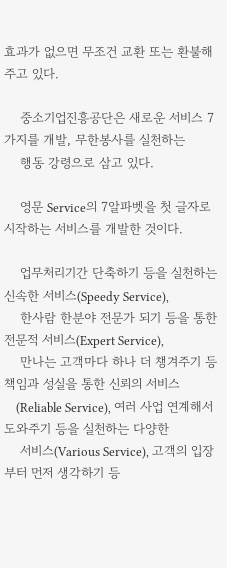효과가 없으면 무조건 교환 또는 환불해 주고 있다.

    중소기업진흥공단은 새로운 서비스 7가지를 개발, 무한봉사를 실천하는
    행동 강령으로 삼고 있다.

    영문 Service의 7알파벳을 첫 글자로 시작하는 서비스를 개발한 것이다.

    업무처리기간 단축하기 등을 실천하는 신속한 서비스(Speedy Service),
    한사람 한분야 전문가 되기 등을 통한 전문적 서비스(Expert Service),
    만나는 고객마다 하나 더 챙겨주기 등 책임과 성실을 통한 신뢰의 서비스
    (Reliable Service), 여러 사업 연계해서 도와주기 등을 실천하는 다양한
    서비스(Various Service), 고객의 입장부터 먼저 생각하기 등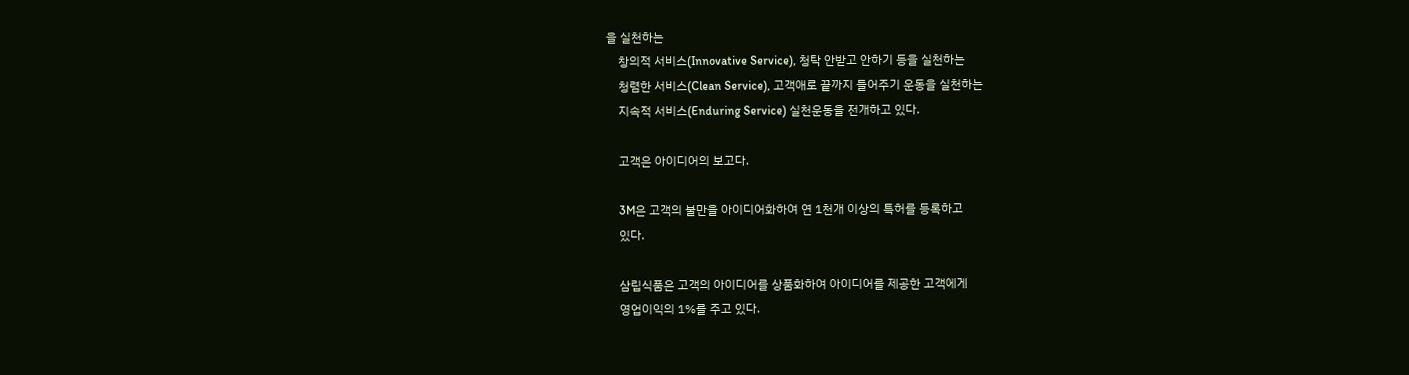을 실천하는
    창의적 서비스(Innovative Service), 청탁 안받고 안하기 등을 실천하는
    청렴한 서비스(Clean Service), 고객애로 끝까지 들어주기 운동을 실천하는
    지속적 서비스(Enduring Service) 실천운동을 전개하고 있다.

    고객은 아이디어의 보고다.

    3M은 고객의 불만을 아이디어화하여 연 1천개 이상의 특허를 등록하고
    있다.

    삼립식품은 고객의 아이디어를 상품화하여 아이디어를 제공한 고객에게
    영업이익의 1%를 주고 있다.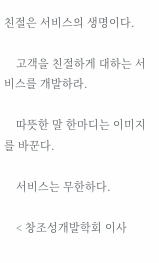친절은 서비스의 생명이다.

    고객을 친절하게 대하는 서비스를 개발하라.

    따뜻한 말 한마디는 이미지를 바꾼다.

    서비스는 무한하다.

    < 창조성개발학회 이사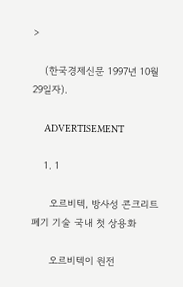>

    (한국경제신문 1997년 10월 29일자).

    ADVERTISEMENT

    1. 1

      오르비텍, 방사성 콘크리트 폐기 기술 국내 첫 상용화

      오르비텍이 원전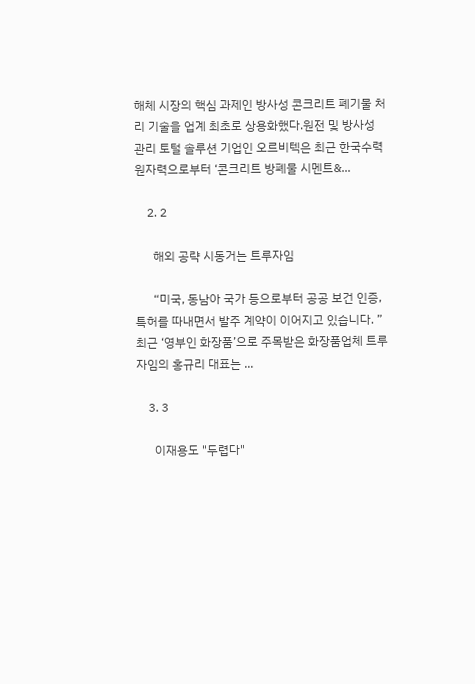해체 시장의 핵심 과제인 방사성 콘크리트 폐기물 처리 기술을 업계 최초로 상용화했다.원전 및 방사성 관리 토털 솔루션 기업인 오르비텍은 최근 한국수력원자력으로부터 ‘콘크리트 방폐물 시멘트&...

    2. 2

      해외 공략 시동거는 트루자임

      “미국, 동남아 국가 등으로부터 공공 보건 인증, 특허를 따내면서 발주 계약이 이어지고 있습니다. ”최근 ‘영부인 화장품’으로 주목받은 화장품업체 트루자임의 홍규리 대표는 ...

    3. 3

      이재용도 "두렵다"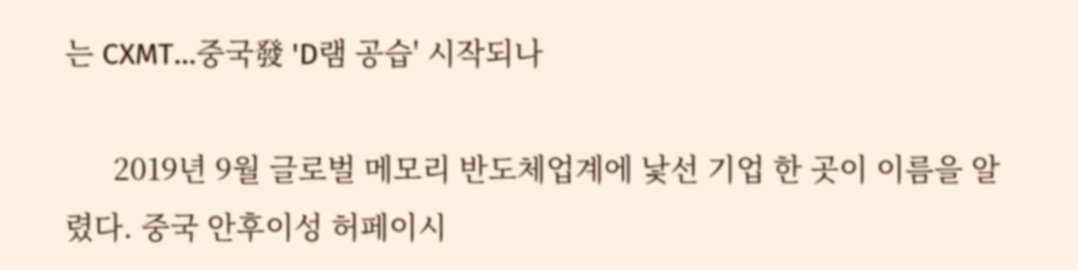는 CXMT…중국發 'D램 공습' 시작되나

      2019년 9월 글로벌 메모리 반도체업계에 낯선 기업 한 곳이 이름을 알렸다. 중국 안후이성 허페이시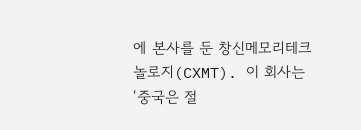에 본사를 둔 창신메모리테크놀로지(CXMT). 이 회사는 ‘중국은 절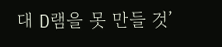대 D램을 못 만들 것’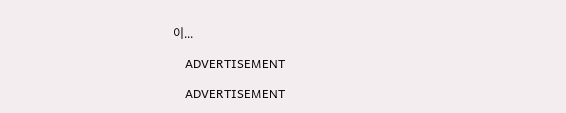이...

    ADVERTISEMENT

    ADVERTISEMENT